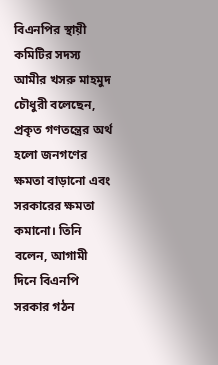বিএনপির স্থায়ী কমিটির সদস্য আমীর খসরু মাহমুদ চৌধুরী বলেছেন, প্রকৃত গণতন্ত্রের অর্থ হলো জনগণের ক্ষমতা বাড়ানো এবং সরকারের ক্ষমতা কমানো। তিনি বলেন, আগামী দিনে বিএনপি সরকার গঠন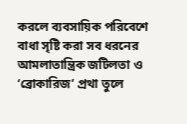করলে ব্যবসায়িক পরিবেশে বাধা সৃষ্টি করা সব ধরনের আমলাতান্ত্রিক জটিলতা ও ‘ব্রোকারিজ’ প্রথা তুলে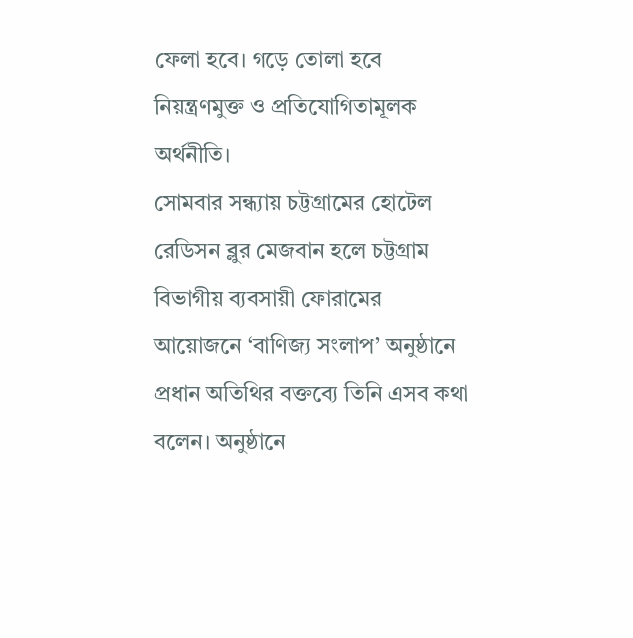ফেলা হবে। গড়ে তোলা হবে নিয়ন্ত্রণমুক্ত ও প্রতিযোগিতামূলক অর্থনীতি।
সোমবার সন্ধ্যায় চট্টগ্রামের হোটেল রেডিসন ব্লুর মেজবান হলে চট্টগ্রাম বিভাগীয় ব্যবসায়ী ফোরামের আয়োজনে ‘বাণিজ্য সংলাপ’ অনুষ্ঠানে প্রধান অতিথির বক্তব্যে তিনি এসব কথা বলেন। অনুষ্ঠানে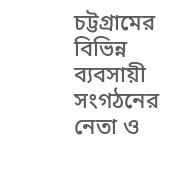চট্টগ্রামের বিভিন্ন ব্যবসায়ী সংগঠনের নেতা ও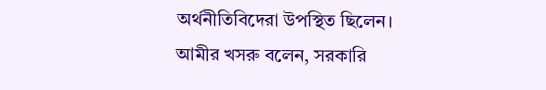অর্থনীতিবিদেরা উপস্থিত ছিলেন।
আমীর খসরু বলেন, সরকারি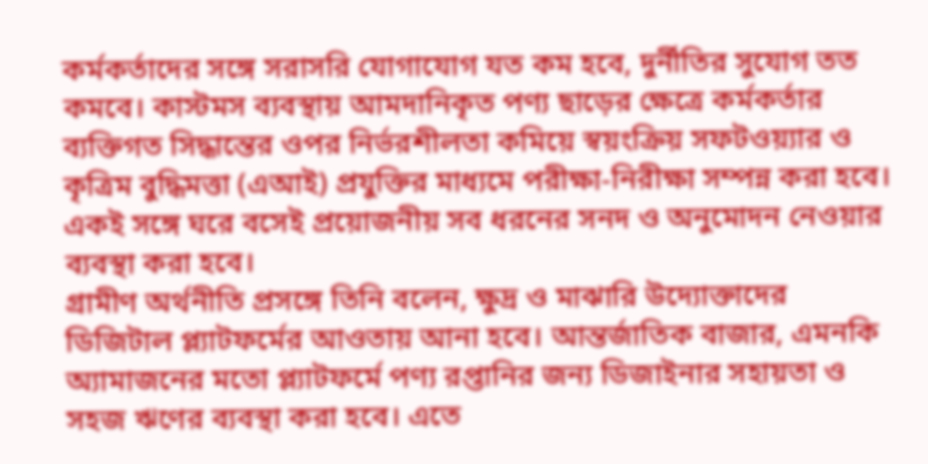কর্মকর্তাদের সঙ্গে সরাসরি যোগাযোগ যত কম হবে, দুর্নীতির সুযোগ তত কমবে। কাস্টমস ব্যবস্থায় আমদানিকৃত পণ্য ছাড়ের ক্ষেত্রে কর্মকর্তার ব্যক্তিগত সিদ্ধান্তের ওপর নির্ভরশীলতা কমিয়ে স্বয়ংক্রিয় সফটওয়্যার ও কৃত্রিম বুদ্ধিমত্তা (এআই) প্রযুক্তির মাধ্যমে পরীক্ষা-নিরীক্ষা সম্পন্ন করা হবে। একই সঙ্গে ঘরে বসেই প্রয়োজনীয় সব ধরনের সনদ ও অনুমোদন নেওয়ার ব্যবস্থা করা হবে।
গ্রামীণ অর্থনীতি প্রসঙ্গে তিনি বলেন, ক্ষুদ্র ও মাঝারি উদ্যোক্তাদের ডিজিটাল প্ল্যাটফর্মের আওতায় আনা হবে। আন্তর্জাতিক বাজার, এমনকি অ্যামাজনের মতো প্ল্যাটফর্মে পণ্য রপ্তানির জন্য ডিজাইনার সহায়তা ও সহজ ঋণের ব্যবস্থা করা হবে। এতে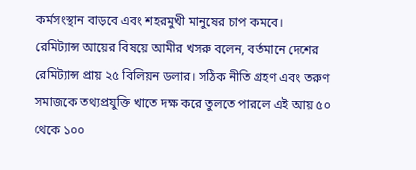কর্মসংস্থান বাড়বে এবং শহরমুখী মানুষের চাপ কমবে।
রেমিট্যান্স আয়ের বিষয়ে আমীর খসরু বলেন, বর্তমানে দেশের রেমিট্যান্স প্রায় ২৫ বিলিয়ন ডলার। সঠিক নীতি গ্রহণ এবং তরুণ সমাজকে তথ্যপ্রযুক্তি খাতে দক্ষ করে তুলতে পারলে এই আয় ৫০ থেকে ১০০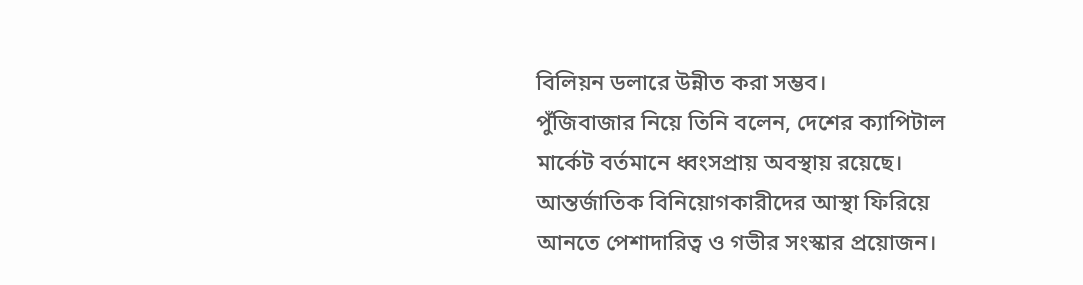বিলিয়ন ডলারে উন্নীত করা সম্ভব।
পুঁজিবাজার নিয়ে তিনি বলেন, দেশের ক্যাপিটাল মার্কেট বর্তমানে ধ্বংসপ্রায় অবস্থায় রয়েছে। আন্তর্জাতিক বিনিয়োগকারীদের আস্থা ফিরিয়ে আনতে পেশাদারিত্ব ও গভীর সংস্কার প্রয়োজন।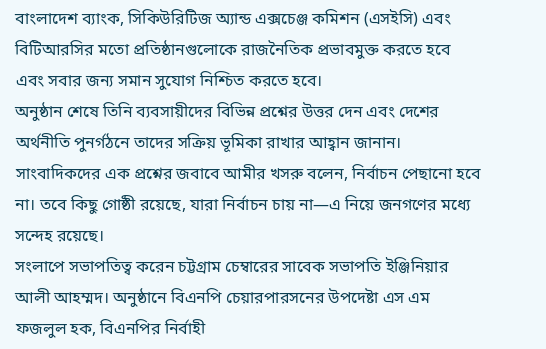বাংলাদেশ ব্যাংক, সিকিউরিটিজ অ্যান্ড এক্সচেঞ্জ কমিশন (এসইসি) এবং বিটিআরসির মতো প্রতিষ্ঠানগুলোকে রাজনৈতিক প্রভাবমুক্ত করতে হবে এবং সবার জন্য সমান সুযোগ নিশ্চিত করতে হবে।
অনুষ্ঠান শেষে তিনি ব্যবসায়ীদের বিভিন্ন প্রশ্নের উত্তর দেন এবং দেশের অর্থনীতি পুনর্গঠনে তাদের সক্রিয় ভূমিকা রাখার আহ্বান জানান। সাংবাদিকদের এক প্রশ্নের জবাবে আমীর খসরু বলেন, নির্বাচন পেছানো হবে না। তবে কিছু গোষ্ঠী রয়েছে, যারা নির্বাচন চায় না—এ নিয়ে জনগণের মধ্যে সন্দেহ রয়েছে।
সংলাপে সভাপতিত্ব করেন চট্টগ্রাম চেম্বারের সাবেক সভাপতি ইঞ্জিনিয়ার আলী আহম্মদ। অনুষ্ঠানে বিএনপি চেয়ারপারসনের উপদেষ্টা এস এম ফজলুল হক, বিএনপির নির্বাহী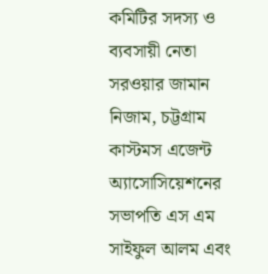কমিটির সদস্য ও ব্যবসায়ী নেতা সরওয়ার জামান নিজাম, চট্টগ্রাম কাস্টমস এজেন্ট অ্যাসোসিয়েশনের সভাপতি এস এম সাইফুল আলম এবং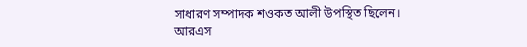সাধারণ সম্পাদক শওকত আলী উপস্থিত ছিলেন।
আরএস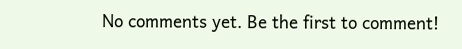No comments yet. Be the first to comment!